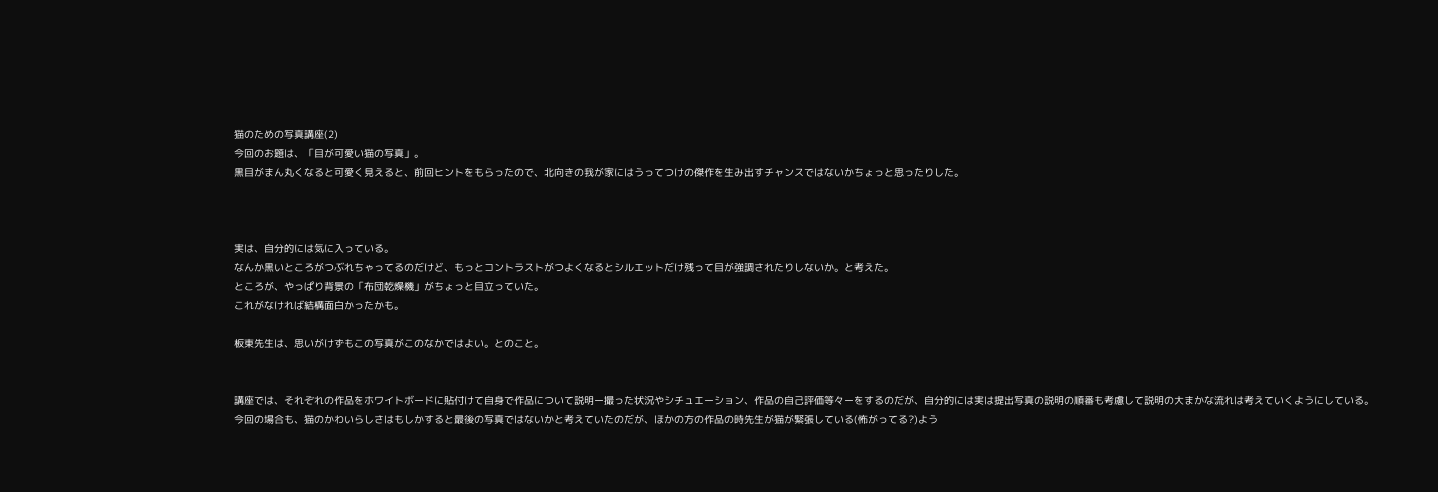猫のための写真講座(2)
今回のお題は、「目が可愛い猫の写真」。
黒目がまん丸くなると可愛く見えると、前回ヒントをもらったので、北向きの我が家にはうってつけの傑作を生み出すチャンスではないかちょっと思ったりした。



実は、自分的には気に入っている。
なんか黒いところがつぶれちゃってるのだけど、もっとコントラストがつよくなるとシルエットだけ残って目が強調されたりしないか。と考えた。
ところが、やっぱり背景の「布団乾燥機」がちょっと目立っていた。
これがなければ結構面白かったかも。

板東先生は、思いがけずもこの写真がこのなかではよい。とのこと。


講座では、それぞれの作品をホワイトボードに貼付けて自身で作品について説明ー撮った状況やシチュエーション、作品の自己評価等々ーをするのだが、自分的には実は提出写真の説明の順番も考慮して説明の大まかな流れは考えていくようにしている。
今回の場合も、猫のかわいらしさはもしかすると最後の写真ではないかと考えていたのだが、ほかの方の作品の時先生が猫が緊張している(怖がってる?)よう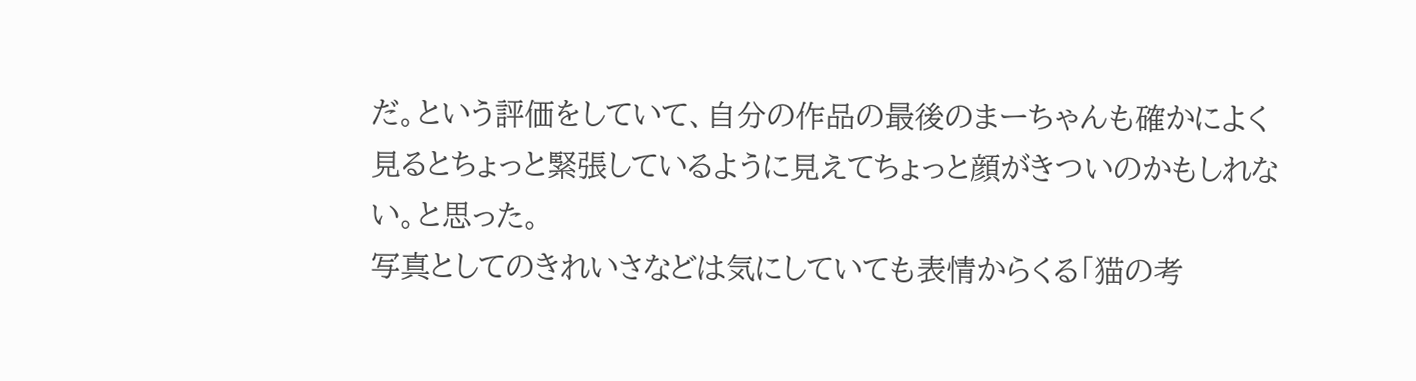だ。という評価をしていて、自分の作品の最後のまーちゃんも確かによく見るとちょっと緊張しているように見えてちょっと顔がきついのかもしれない。と思った。
写真としてのきれいさなどは気にしていても表情からくる「猫の考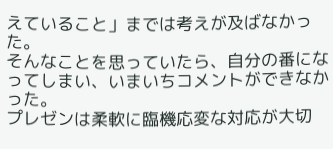えていること」までは考えが及ばなかった。
そんなことを思っていたら、自分の番になってしまい、いまいちコメントができなかった。
プレゼンは柔軟に臨機応変な対応が大切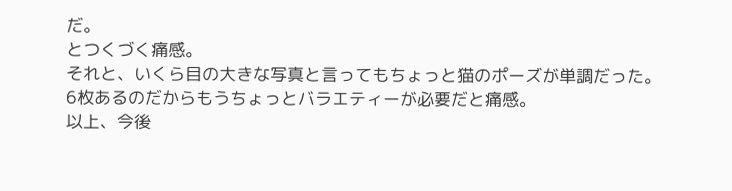だ。
とつくづく痛感。
それと、いくら目の大きな写真と言ってもちょっと猫のポーズが単調だった。
6枚あるのだからもうちょっとバラエティーが必要だと痛感。
以上、今後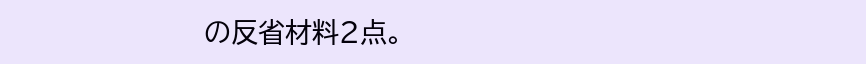の反省材料2点。